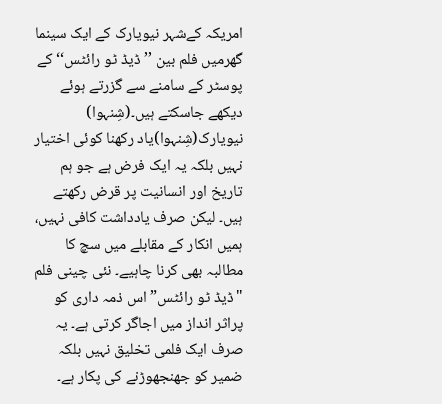امریکہ کےشہر نیویارک کے ایک سینما گھرمیں فلم بین ’’ڈیڈ ٹو رائٹس‘‘ کے پوسٹر کے سامنے سے گزرتے ہوئے دیکھے جاسکتے ہیں۔(شِنہوا)
نیویارک(شِنہوا)یاد رکھنا کوئی اختیار نہیں بلکہ یہ ایک فرض ہے جو ہم تاریخ اور انسانیت پر قرض رکھتے ہیں۔ لیکن صرف یادداشت کافی نہیں، ہمیں انکار کے مقابلے میں سچ کا مطالبہ بھی کرنا چاہیے۔ نئی چینی فلم "ڈیڈ ٹو رائٹس” اس ذمہ داری کو پراثر انداز میں اجاگر کرتی ہے۔ یہ صرف ایک فلمی تخلیق نہیں بلکہ ضمیر کو جھنجھوڑنے کی پکار ہے۔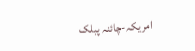امریکہ-چائنہ پبلک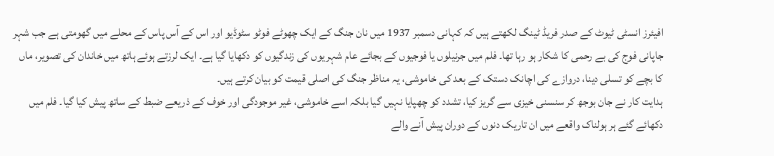افیئرز انسٹی ٹیوٹ کے صدر فریڈ ٹینگ لکھتے ہیں کہ کہانی دسمبر 1937 میں نان جنگ کے ایک چھوٹے فوٹو سٹوڈیو اور اس کے آس پاس کے محلے میں گھومتی ہے جب شہر جاپانی فوج کی بے رحمی کا شکار ہو رہا تھا۔ فلم میں جرنیلوں یا فوجیوں کے بجائے عام شہریوں کی زندگیوں کو دکھایا گیا ہے۔ ایک لرزتے ہوئے ہاتھ میں خاندان کی تصویر، ماں کا بچے کو تسلی دینا، دروازے کی اچانک دستک کے بعد کی خاموشی، یہ مناظر جنگ کی اصلی قیمت کو بیان کرتے ہیں۔
ہدایت کار نے جان بوجھ کر سنسنی خیزی سے گریز کیا، تشدد کو چھپایا نہیں گیا بلکہ اسے خاموشی، غیر موجودگی اور خوف کے ذریعے ضبط کے ساتھ پیش کیا گیا۔ فلم میں دکھائے گئے ہر ہولناک واقعے میں ان تاریک دنوں کے دوران پیش آنے والے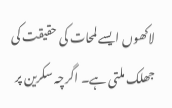لاکھوں ایسے لمحات کی حقیقت کی جھلک ملتی ہے۔ اگرچہ سکرین پر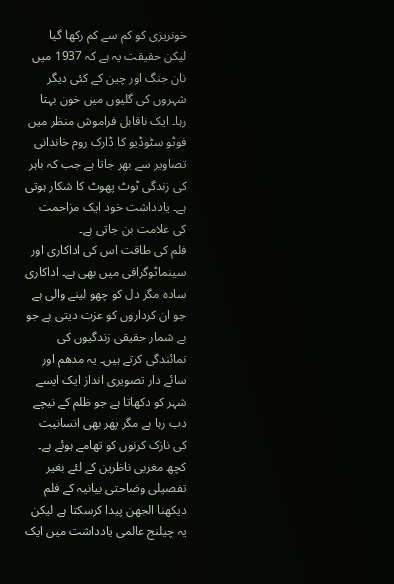خونریزی کو کم سے کم رکھا گیا لیکن حقیقت یہ ہے کہ 1937 میں نان جنگ اور چین کے کئی دیگر شہروں کی گلیوں میں خون بہتا رہا۔ ایک ناقابل فراموش منظر میں فوٹو سٹوڈیو کا ڈارک روم خاندانی تصاویر سے بھر جاتا ہے جب کہ باہر کی زندگی ٹوٹ پھوٹ کا شکار ہوتی ہے۔ یادداشت خود ایک مزاحمت کی علامت بن جاتی ہے۔
فلم کی طاقت اس کی اداکاری اور سینماٹوگرافی میں بھی ہے۔ اداکاری سادہ مگر دل کو چھو لینے والی ہے جو ان کرداروں کو عزت دیتی ہے جو بے شمار حقیقی زندگیوں کی نمائندگی کرتے ہیں۔ یہ مدھم اور سائے دار تصویری انداز ایک ایسے شہر کو دکھاتا ہے جو ظلم کے نیچے دب رہا ہے مگر پھر بھی انسانیت کی نازک کرنوں کو تھامے ہوئے ہے۔
کچھ مغربی ناظرین کے لئے بغیر تفصیلی وضاحتی بیانیہ کے فلم دیکھنا الجھن پیدا کرسکتا ہے لیکن یہ چیلنج عالمی یادداشت میں ایک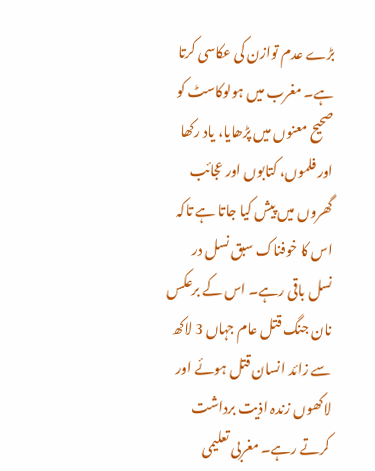بڑے عدم توازن کی عکاسی کرتا ہے۔ مغرب میں ہولوکاسٹ کو صحیح معنوں میں پڑھایا، یاد رکھا اور فلموں، کتابوں اور عجائب گھروں میں پیش کیا جاتا ہے تاکہ اس کا خوفناک سبق نسل در نسل باقی رہے۔ اس کے برعکس نان جنگ قتل عام جہاں 3 لاکھ سے زائد انسان قتل ہوئے اور لاکھوں زندہ اذیت برداشت کرتے رہے۔ مغربی تعلیمی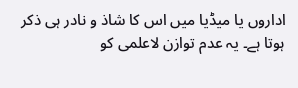اداروں یا میڈیا میں اس کا شاذ و نادر ہی ذکر ہوتا ہے۔ یہ عدم توازن لاعلمی کو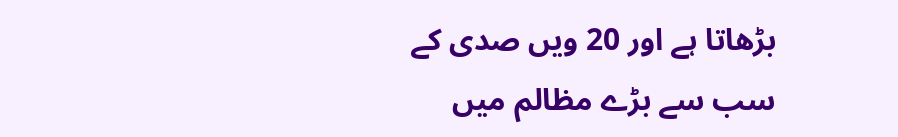بڑھاتا ہے اور 20 ویں صدی کے سب سے بڑے مظالم میں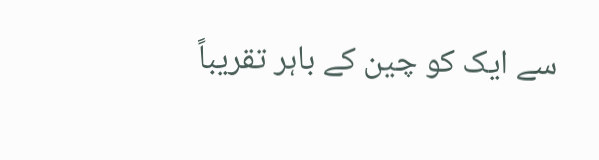سے ایک کو چین کے باہر تقریباً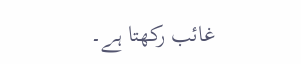غائب رکھتا ہے۔